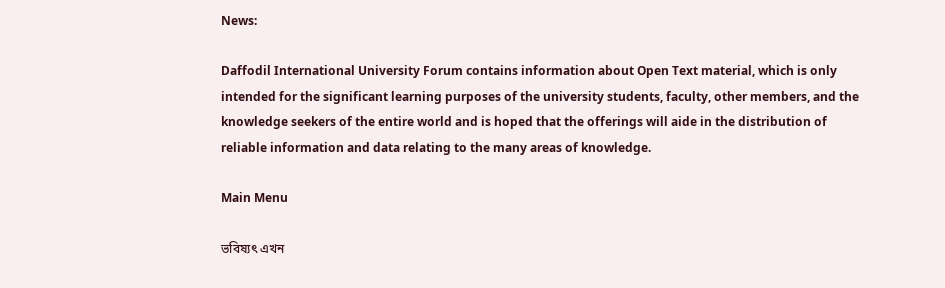News:

Daffodil International University Forum contains information about Open Text material, which is only intended for the significant learning purposes of the university students, faculty, other members, and the knowledge seekers of the entire world and is hoped that the offerings will aide in the distribution of reliable information and data relating to the many areas of knowledge.

Main Menu

ভবিষ্যৎ এখন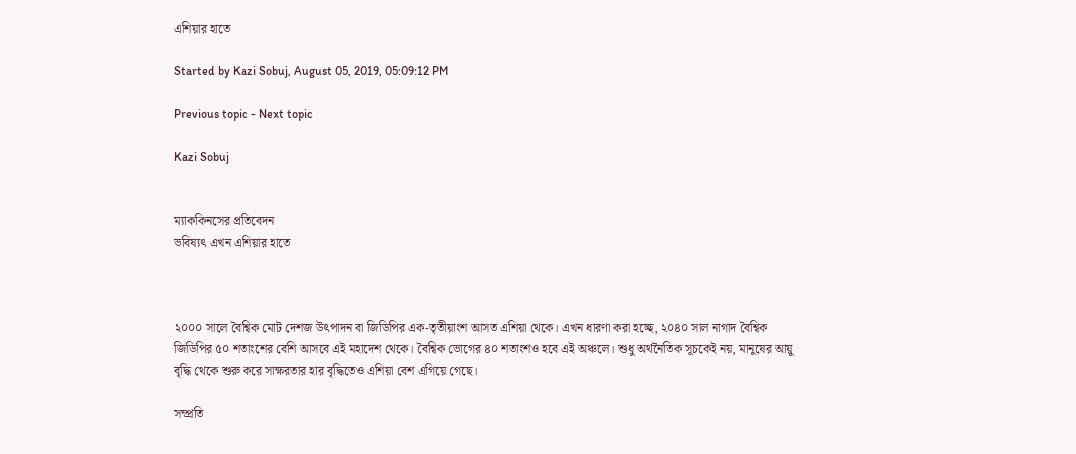এশিয়ার হাতে

Started by Kazi Sobuj, August 05, 2019, 05:09:12 PM

Previous topic - Next topic

Kazi Sobuj


ম্যাককিনসের প্রতিবেদন
ভবিষ্যৎ এখন এশিয়ার হাতে



২০০০ সালে বৈশ্বিক মোট দেশজ উৎপাদন বা জিডিপির এক-তৃতীয়াংশ আসত এশিয়া থেকে। এখন ধারণা করা হচ্ছে, ২০৪০ সাল নাগাদ বৈশ্বিক জিডিপির ৫০ শতাংশের বেশি আসবে এই মহাদেশ থেকে। বৈশ্বিক ভোগের ৪০ শতাংশও হবে এই অঞ্চলে। শুধু অর্থনৈতিক সূচকেই নয়, মানুষের আয়ু বৃদ্ধি থেকে শুরু করে সাক্ষরতার হার বৃদ্ধিতেও এশিয়া বেশ এগিয়ে গেছে।

সম্প্রতি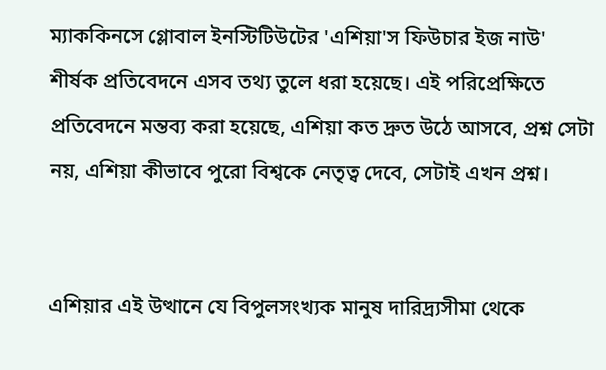ম্যাককিনসে গ্লোবাল ইনস্টিটিউটের 'এশিয়া'স ফিউচার ইজ নাউ' শীর্ষক প্রতিবেদনে এসব তথ্য তুলে ধরা হয়েছে। এই পরিপ্রেক্ষিতে প্রতিবেদনে মন্তব্য করা হয়েছে, এশিয়া কত দ্রুত উঠে আসবে, প্রশ্ন সেটা নয়, এশিয়া কীভাবে পুরো বিশ্বকে নেতৃত্ব দেবে, সেটাই এখন প্রশ্ন।


এশিয়ার এই উত্থানে যে বিপুলসংখ্যক মানুষ দারিদ্র্যসীমা থেকে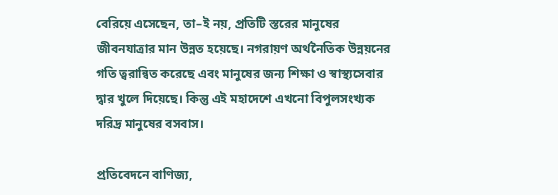বেরিয়ে এসেছেন, তা–ই নয়, প্রতিটি স্তরের মানুষের জীবনযাত্রার মান উন্নত হয়েছে। নগরায়ণ অর্থনৈতিক উন্নয়নের গতি ত্বরান্বিত করেছে এবং মানুষের জন্য শিক্ষা ও স্বাস্থ্যসেবার দ্বার খুলে দিয়েছে। কিন্তু এই মহাদেশে এখনো বিপুলসংখ্যক দরিদ্র মানুষের বসবাস।

প্রতিবেদনে বাণিজ্য,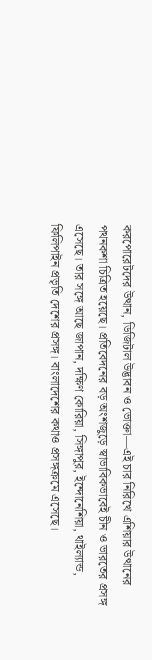করপোরেটদের উত্থান, ডিজিটাল উদ্ভাবন ও ভোক্তা—এই চার নিরিখে এশিয়ার উত্থানের পথনকশা চিত্রিত হয়েছে। প্রতিবেদনের বড় অংশজুড়ে স্বাভাবিকভাবেই চীন ও ভারতের প্রসঙ্গ এসেছে। তার সঙ্গে আছে জাপান, দক্ষিণ কোরিয়া, সিঙ্গাপুর, ইন্দোনেশিয়া, থাইল্যান্ড, ফিলিপাইন প্রভৃতি দেশের প্রসঙ্গ। বাংলাদেশের কথাও প্রসঙ্গক্রমে এসেছে।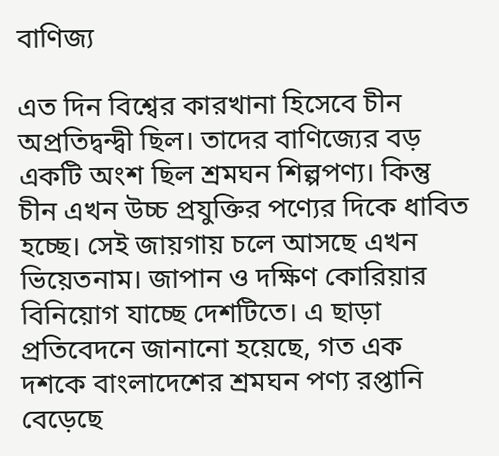বাণিজ্য

এত দিন বিশ্বের কারখানা হিসেবে চীন অপ্রতিদ্বন্দ্বী ছিল। তাদের বাণিজ্যের বড় একটি অংশ ছিল শ্রমঘন শিল্পপণ্য। কিন্তু চীন এখন উচ্চ প্রযুক্তির পণ্যের দিকে ধাবিত হচ্ছে। সেই জায়গায় চলে আসছে এখন ভিয়েতনাম। জাপান ও দক্ষিণ কোরিয়ার বিনিয়োগ যাচ্ছে দেশটিতে। এ ছাড়া প্রতিবেদনে জানানো হয়েছে, গত এক দশকে বাংলাদেশের শ্রমঘন পণ্য রপ্তানি বেড়েছে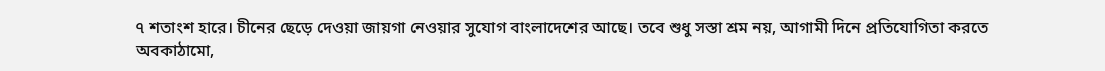৭ শতাংশ হারে। চীনের ছেড়ে দেওয়া জায়গা নেওয়ার সুযোগ বাংলাদেশের আছে। তবে শুধু সস্তা শ্রম নয়, আগামী দিনে প্রতিযোগিতা করতে অবকাঠামো,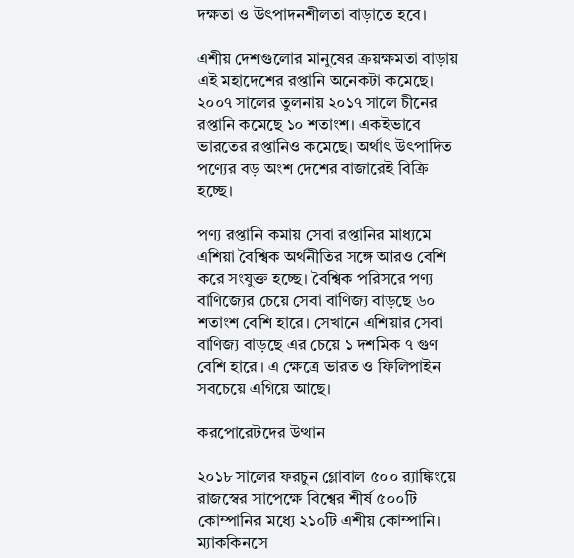দক্ষতা ও উৎপাদনশীলতা বাড়াতে হবে।

এশীয় দেশগুলোর মানুষের ক্রয়ক্ষমতা বাড়ায় এই মহাদেশের রপ্তানি অনেকটা কমেছে। ২০০৭ সালের তুলনায় ২০১৭ সালে চীনের রপ্তানি কমেছে ১০ শতাংশ। একইভাবে ভারতের রপ্তানিও কমেছে। অর্থাৎ উৎপাদিত পণ্যের বড় অংশ দেশের বাজারেই বিক্রি হচ্ছে।

পণ্য রপ্তানি কমায় সেবা রপ্তানির মাধ্যমে এশিয়া বৈশ্বিক অর্থনীতির সঙ্গে আরও বেশি করে সংযুক্ত হচ্ছে। বৈশ্বিক পরিসরে পণ্য বাণিজ্যের চেয়ে সেবা বাণিজ্য বাড়ছে ৬০ শতাংশ বেশি হারে। সেখানে এশিয়ার সেবা বাণিজ্য বাড়ছে এর চেয়ে ১ দশমিক ৭ গুণ বেশি হারে। এ ক্ষেত্রে ভারত ও ফিলিপাইন সবচেয়ে এগিয়ে আছে।

করপোরেটদের উত্থান

২০১৮ সালের ফরচুন গ্লোবাল ৫০০ র‌্যাঙ্কিংয়ে রাজস্বের সাপেক্ষে বিশ্বের শীর্ষ ৫০০টি কোম্পানির মধ্যে ২১০টি এশীয় কোম্পানি। ম্যাককিনসে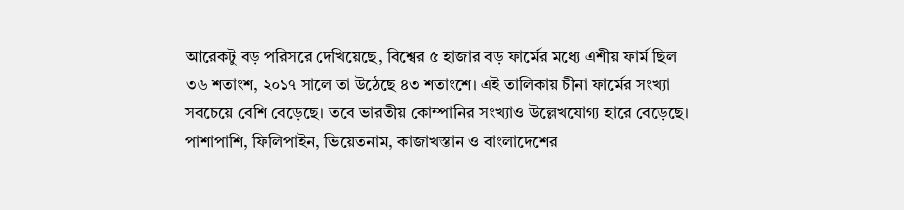আরেকটু বড় পরিসরে দেখিয়েছে, বিশ্বের ৫ হাজার বড় ফার্মের মধ্যে এশীয় ফার্ম ছিল ৩৬ শতাংশ, ২০১৭ সালে তা উঠেছে ৪৩ শতাংশে। এই তালিকায় চীনা ফার্মের সংখ্যা সবচেয়ে বেশি বেড়েছে। তবে ভারতীয় কোম্পানির সংখ্যাও উল্লেখযোগ্য হারে বেড়েছে। পাশাপাশি, ফিলিপাইন, ভিয়েতনাম, কাজাখস্তান ও বাংলাদেশের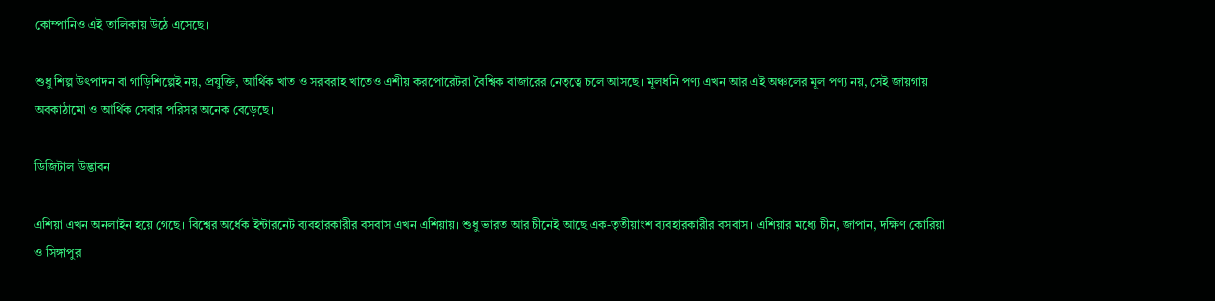কোম্পানিও এই তালিকায় উঠে এসেছে।

শুধু শিল্প উৎপাদন বা গাড়িশিল্পেই নয়, প্রযুক্তি, আর্থিক খাত ও সরবরাহ খাতেও এশীয় করপোরেটরা বৈশ্বিক বাজারের নেতৃত্বে চলে আসছে। মূলধনি পণ্য এখন আর এই অঞ্চলের মূল পণ্য নয়, সেই জায়গায় অবকাঠামো ও আর্থিক সেবার পরিসর অনেক বেড়েছে।

ডিজিটাল উদ্ভাবন

এশিয়া এখন অনলাইন হয়ে গেছে। বিশ্বের অর্ধেক ইন্টারনেট ব্যবহারকারীর বসবাস এখন এশিয়ায়। শুধু ভারত আর চীনেই আছে এক-তৃতীয়াংশ ব্যবহারকারীর বসবাস। এশিয়ার মধ্যে চীন, জাপান, দক্ষিণ কোরিয়া ও সিঙ্গাপুর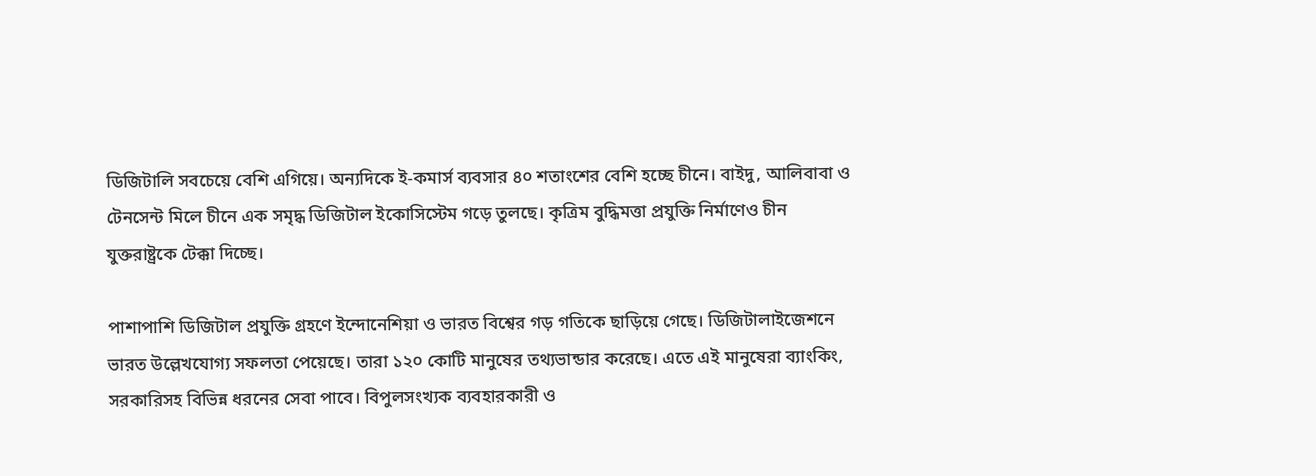ডিজিটালি সবচেয়ে বেশি এগিয়ে। অন্যদিকে ই-কমার্স ব্যবসার ৪০ শতাংশের বেশি হচ্ছে চীনে। বাইদু, আলিবাবা ও টেনসেন্ট মিলে চীনে এক সমৃদ্ধ ডিজিটাল ইকোসিস্টেম গড়ে তুলছে। কৃত্রিম বুদ্ধিমত্তা প্রযুক্তি নির্মাণেও চীন যুক্তরাষ্ট্রকে টেক্কা দিচ্ছে।

পাশাপাশি ডিজিটাল প্রযুক্তি গ্রহণে ইন্দোনেশিয়া ও ভারত বিশ্বের গড় গতিকে ছাড়িয়ে গেছে। ডিজিটালাইজেশনে ভারত উল্লেখযোগ্য সফলতা পেয়েছে। তারা ১২০ কোটি মানুষের তথ্যভান্ডার করেছে। এতে এই মানুষেরা ব্যাংকিং, সরকারিসহ বিভিন্ন ধরনের সেবা পাবে। বিপুলসংখ্যক ব্যবহারকারী ও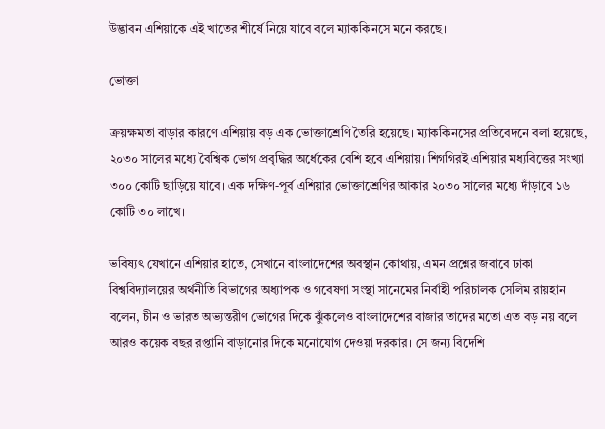উদ্ভাবন এশিয়াকে এই খাতের শীর্ষে নিয়ে যাবে বলে ম্যাককিনসে মনে করছে।

ভোক্তা

ক্রয়ক্ষমতা বাড়ার কারণে এশিয়ায় বড় এক ভোক্তাশ্রেণি তৈরি হয়েছে। ম্যাককিনসের প্রতিবেদনে বলা হয়েছে, ২০৩০ সালের মধ্যে বৈশ্বিক ভোগ প্রবৃদ্ধির অর্ধেকের বেশি হবে এশিয়ায়। শিগগিরই এশিয়ার মধ্যবিত্তের সংখ্যা ৩০০ কোটি ছাড়িয়ে যাবে। এক দক্ষিণ-পূর্ব এশিয়ার ভোক্তাশ্রেণির আকার ২০৩০ সালের মধ্যে দাঁড়াবে ১৬ কোটি ৩০ লাখে।

ভবিষ্যৎ যেখানে এশিয়ার হাতে, সেখানে বাংলাদেশের অবস্থান কোথায়, এমন প্রশ্নের জবাবে ঢাকা বিশ্ববিদ্যালয়ের অর্থনীতি বিভাগের অধ্যাপক ও গবেষণা সংস্থা সানেমের নির্বাহী পরিচালক সেলিম রায়হান বলেন, চীন ও ভারত অভ্যন্তরীণ ভোগের দিকে ঝুঁকলেও বাংলাদেশের বাজার তাদের মতো এত বড় নয় বলে আরও কয়েক বছর রপ্তানি বাড়ানোর দিকে মনোযোগ দেওয়া দরকার। সে জন্য বিদেশি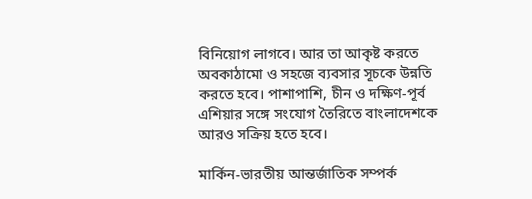বিনিয়োগ লাগবে। আর তা আকৃষ্ট করতে অবকাঠামো ও সহজে ব্যবসার সূচকে উন্নতি করতে হবে। পাশাপাশি, চীন ও দক্ষিণ-পূর্ব এশিয়ার সঙ্গে সংযোগ তৈরিতে বাংলাদেশকে আরও সক্রিয় হতে হবে।

মার্কিন-ভারতীয় আন্তর্জাতিক সম্পর্ক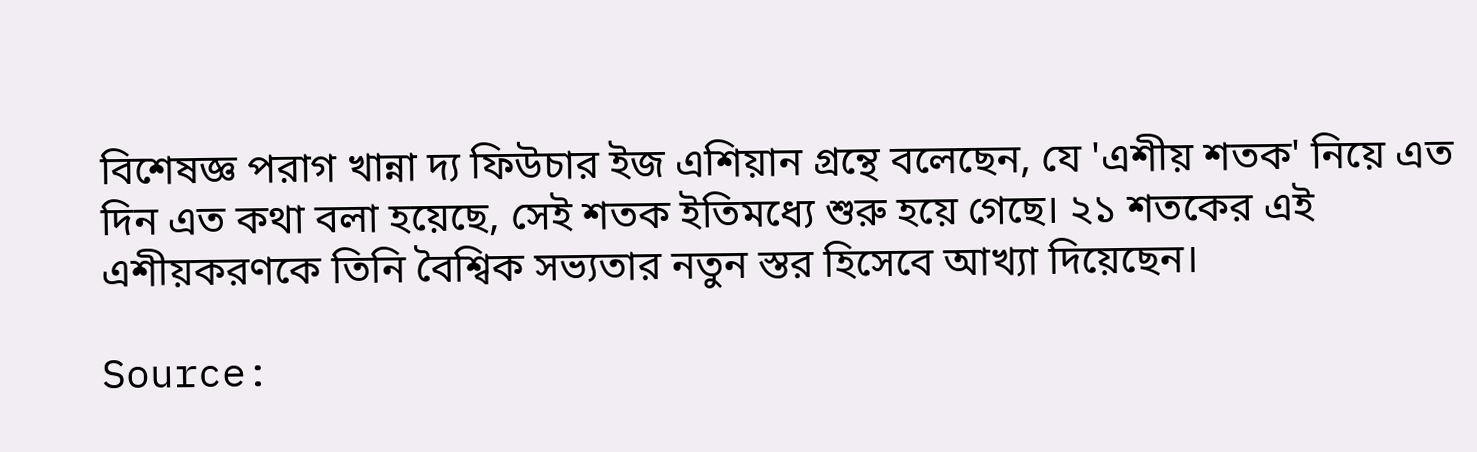বিশেষজ্ঞ পরাগ খান্না দ্য ফিউচার ইজ এশিয়ান গ্রন্থে বলেছেন, যে 'এশীয় শতক' নিয়ে এত দিন এত কথা বলা হয়েছে, সেই শতক ইতিমধ্যে শুরু হয়ে গেছে। ২১ শতকের এই এশীয়করণকে তিনি বৈশ্বিক সভ্যতার নতুন স্তর হিসেবে আখ্যা দিয়েছেন।

Source: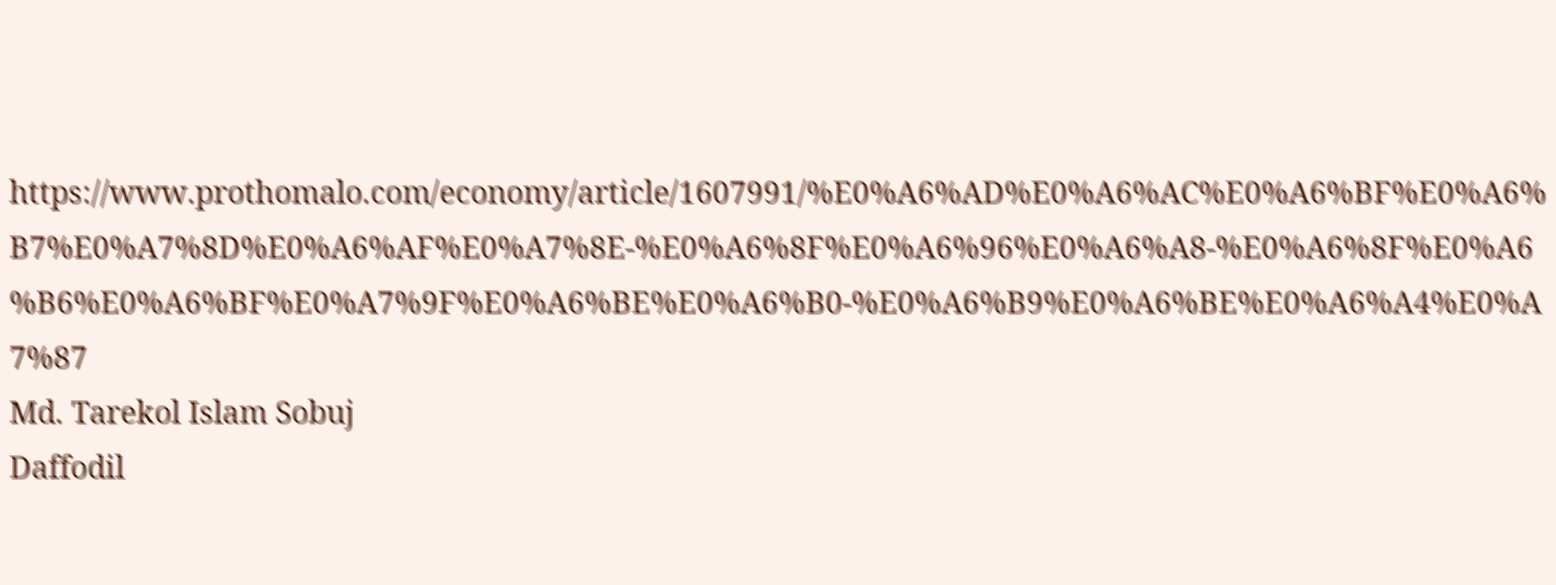https://www.prothomalo.com/economy/article/1607991/%E0%A6%AD%E0%A6%AC%E0%A6%BF%E0%A6%B7%E0%A7%8D%E0%A6%AF%E0%A7%8E-%E0%A6%8F%E0%A6%96%E0%A6%A8-%E0%A6%8F%E0%A6%B6%E0%A6%BF%E0%A7%9F%E0%A6%BE%E0%A6%B0-%E0%A6%B9%E0%A6%BE%E0%A6%A4%E0%A7%87
Md. Tarekol Islam Sobuj
Daffodil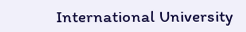International University